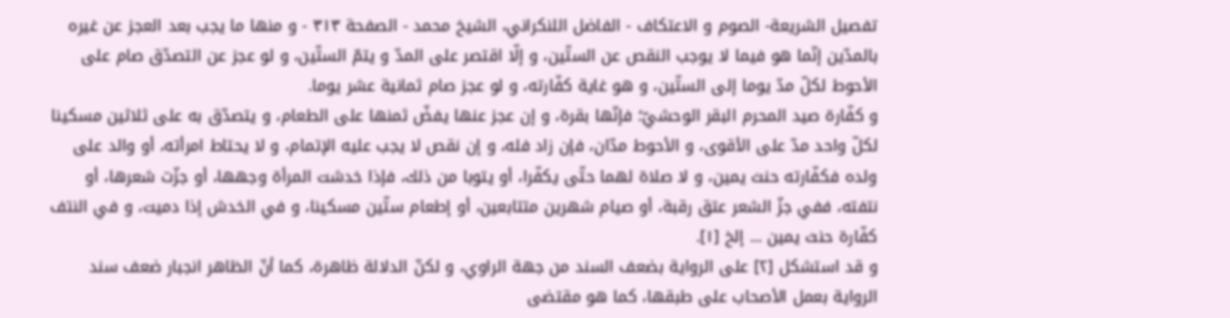تفصيل الشريعة- الصوم و الاعتكاف - الفاضل اللنكراني، الشيخ محمد - الصفحة ٣١٣ - و منها ما يجب بعد العجز عن غيره
بالمدّين إنّما هو فيما لا يوجب النقص عن الستّين، و إلّا اقتصر على المدّ و يتمّ الستّين، و لو عجز عن التصدّق صام على الأحوط لكلّ مدّ يوما إلى الستّين، و هو غاية كفّارته، و لو عجز صام ثمانية عشر يوما.
و كفّارة صيد المحرم البقر الوحشيّ؛ فإنّها بقرة، و إن عجز عنها يفضّ ثمنها على الطعام، و يتصدّق به على ثلاثين مسكينا لكلّ واحد مدّ على الأقوى، و الأحوط مدّان، فإن زاد فله، و إن نقص لا يجب عليه الإتمام، و لا يحتاط امرأته، أو والد على ولده فكفّارته حنث يمين، و لا صلاة لهما حتّى يكفّرا، أو يتوبا من ذلك، فإذا خدشت المرأة وجهها، أو جزّت شعرها، أو نتفته، ففي جزّ الشعر عتق رقبة، أو صيام شهرين متتابعين، أو إطعام ستّين مسكينا، و في الخدش إذا دميت، و في النتف كفّارة حنث يمين ... إلخ [١].
و قد استشكل [٢] على الرواية بضعف السند من جهة الراوي، و لكنّ الدلالة ظاهرة، كما أنّ الظاهر انجبار ضعف سند الرواية بعمل الأصحاب على طبقها، كما هو مقتضى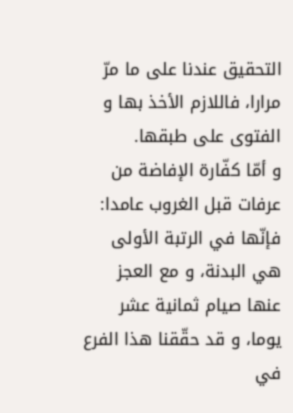التحقيق عندنا على ما مرّ مرارا، فاللازم الأخذ بها و الفتوى على طبقها.
و أمّا كفّارة الإفاضة من عرفات قبل الغروب عامدا: فإنّها في الرتبة الأولى هي البدنة، و مع العجز عنها صيام ثمانية عشر يوما، و قد حقّقنا هذا الفرع في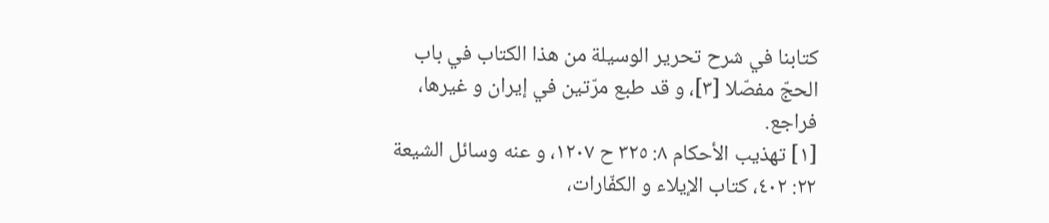كتابنا في شرح تحرير الوسيلة من هذا الكتاب في باب الحجّ مفصّلا [٣]، و قد طبع مرّتين في إيران و غيرها، فراجع.
[١] تهذيب الأحكام ٨: ٣٢٥ ح ١٢٠٧، و عنه وسائل الشيعة ٢٢: ٤٠٢، كتاب الإيلاء و الكفّارات،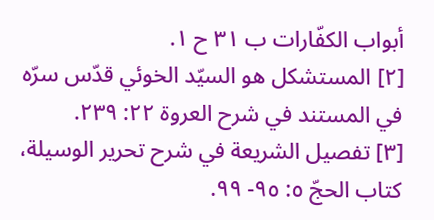أبواب الكفّارات ب ٣١ ح ١.
[٢] المستشكل هو السيّد الخوئي قدّس سرّه في المستند في شرح العروة ٢٢: ٢٣٩.
[٣] تفصيل الشريعة في شرح تحرير الوسيلة، كتاب الحجّ ٥: ٩٥- ٩٩.